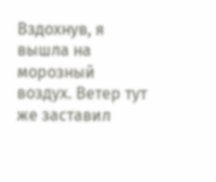Вздохнув, я вышла на морозный воздух. Ветер тут же заставил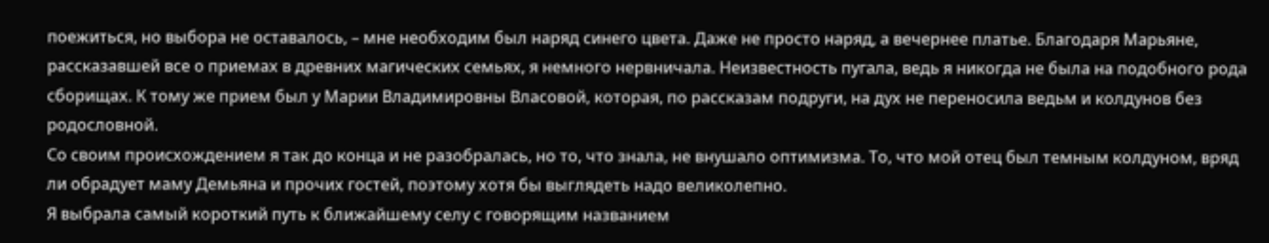поежиться, но выбора не оставалось, – мне необходим был наряд синего цвета. Даже не просто наряд, а вечернее платье. Благодаря Марьяне, рассказавшей все о приемах в древних магических семьях, я немного нервничала. Неизвестность пугала, ведь я никогда не была на подобного рода сборищах. К тому же прием был у Марии Владимировны Власовой, которая, по рассказам подруги, на дух не переносила ведьм и колдунов без родословной.
Со своим происхождением я так до конца и не разобралась, но то, что знала, не внушало оптимизма. То, что мой отец был темным колдуном, вряд ли обрадует маму Демьяна и прочих гостей, поэтому хотя бы выглядеть надо великолепно.
Я выбрала самый короткий путь к ближайшему селу с говорящим названием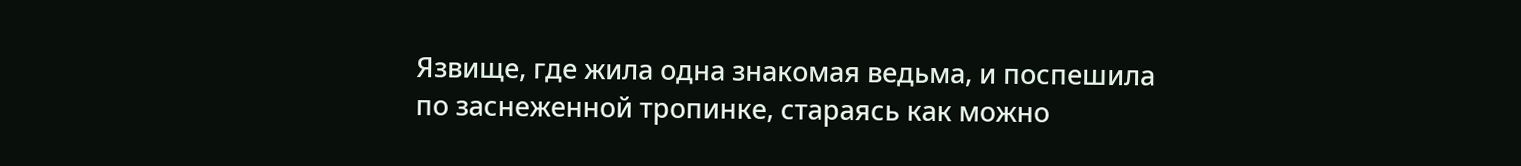Язвище, где жила одна знакомая ведьма, и поспешила по заснеженной тропинке, стараясь как можно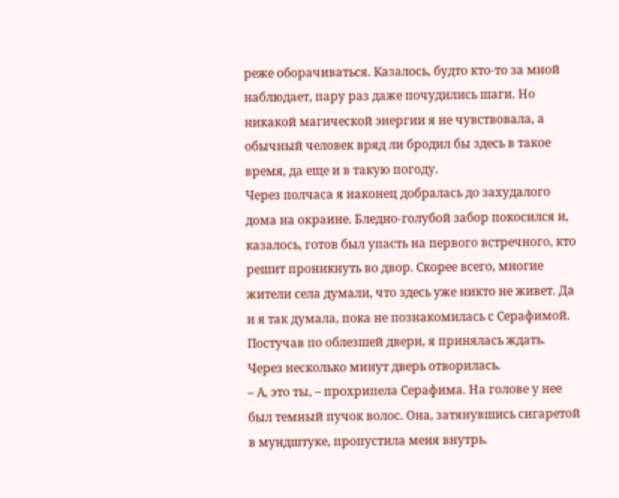реже оборачиваться. Казалось, будто кто-то за мной наблюдает, пару раз даже почудились шаги. Но никакой магической энергии я не чувствовала, а обычный человек вряд ли бродил бы здесь в такое время, да еще и в такую погоду.
Через полчаса я наконец добралась до захудалого дома на окраине. Бледно-голубой забор покосился и, казалось, готов был упасть на первого встречного, кто решит проникнуть во двор. Скорее всего, многие жители села думали, что здесь уже никто не живет. Да и я так думала, пока не познакомилась с Серафимой.
Постучав по облезшей двери, я принялась ждать. Через несколько минут дверь отворилась.
– А, это ты, – прохрипела Серафима. На голове у нее был темный пучок волос. Она, затянувшись сигаретой в мундштуке, пропустила меня внутрь.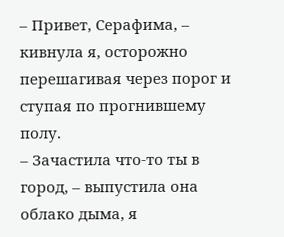– Привет, Серафима, – кивнула я, осторожно перешагивая через порог и ступая по прогнившему полу.
– Зачастила что-то ты в город, – выпустила она облако дыма, я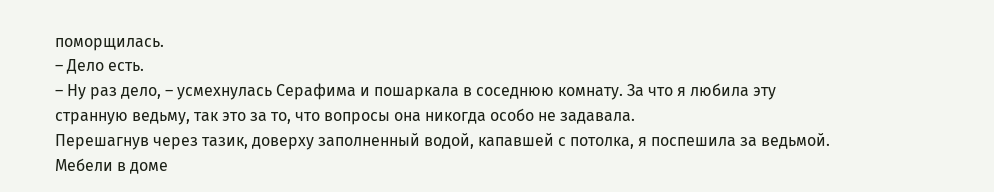поморщилась.
– Дело есть.
– Ну раз дело, – усмехнулась Серафима и пошаркала в соседнюю комнату. За что я любила эту странную ведьму, так это за то, что вопросы она никогда особо не задавала.
Перешагнув через тазик, доверху заполненный водой, капавшей с потолка, я поспешила за ведьмой.
Мебели в доме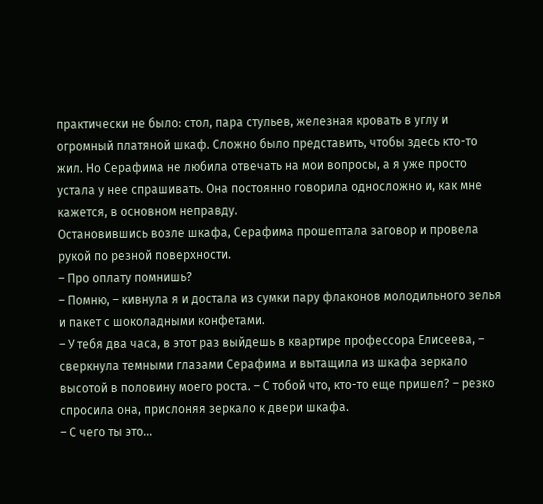практически не было: стол, пара стульев, железная кровать в углу и огромный платяной шкаф. Сложно было представить, чтобы здесь кто-то жил. Но Серафима не любила отвечать на мои вопросы, а я уже просто устала у нее спрашивать. Она постоянно говорила односложно и, как мне кажется, в основном неправду.
Остановившись возле шкафа, Серафима прошептала заговор и провела рукой по резной поверхности.
– Про оплату помнишь?
– Помню, – кивнула я и достала из сумки пару флаконов молодильного зелья и пакет с шоколадными конфетами.
– У тебя два часа, в этот раз выйдешь в квартире профессора Елисеева, – сверкнула темными глазами Серафима и вытащила из шкафа зеркало высотой в половину моего роста. – С тобой что, кто-то еще пришел? – резко спросила она, прислоняя зеркало к двери шкафа.
– С чего ты это…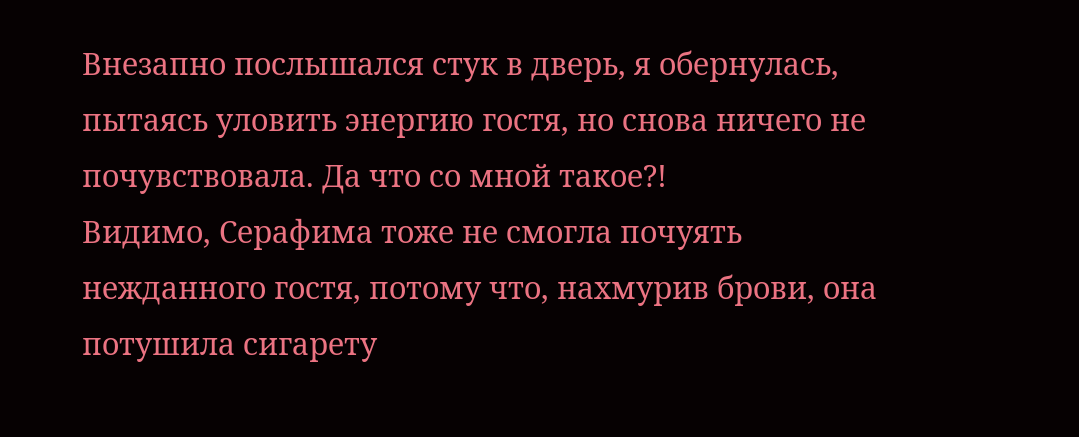Внезапно послышался стук в дверь, я обернулась, пытаясь уловить энергию гостя, но снова ничего не почувствовала. Да что со мной такое?!
Видимо, Серафима тоже не смогла почуять нежданного гостя, потому что, нахмурив брови, она потушила сигарету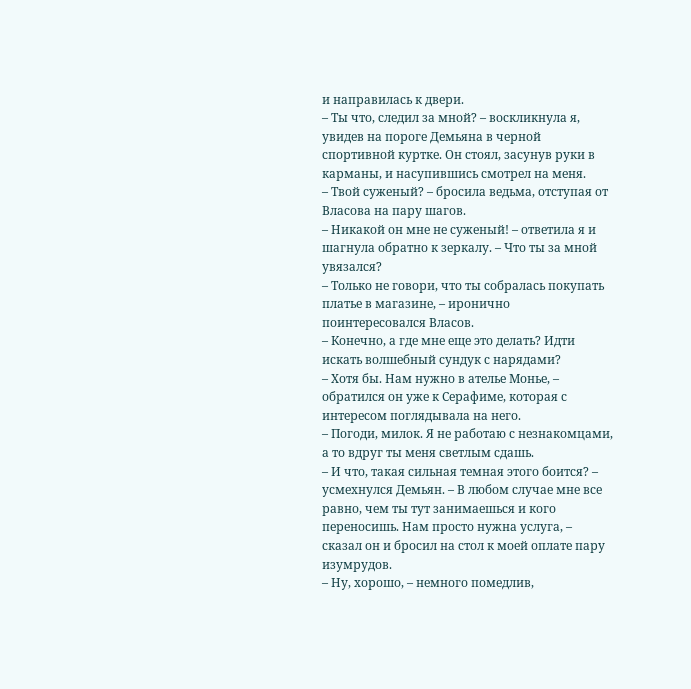и направилась к двери.
– Ты что, следил за мной? – воскликнула я, увидев на пороге Демьяна в черной спортивной куртке. Он стоял, засунув руки в карманы, и насупившись смотрел на меня.
– Твой суженый? – бросила ведьма, отступая от Власова на пару шагов.
– Никакой он мне не суженый! – ответила я и шагнула обратно к зеркалу. – Что ты за мной увязался?
– Только не говори, что ты собралась покупать платье в магазине, – иронично поинтересовался Власов.
– Конечно, а где мне еще это делать? Идти искать волшебный сундук с нарядами?
– Хотя бы. Нам нужно в ателье Монье, – обратился он уже к Серафиме, которая с интересом поглядывала на него.
– Погоди, милок. Я не работаю с незнакомцами, а то вдруг ты меня светлым сдашь.
– И что, такая сильная темная этого боится? – усмехнулся Демьян. – В любом случае мне все равно, чем ты тут занимаешься и кого переносишь. Нам просто нужна услуга, – сказал он и бросил на стол к моей оплате пару изумрудов.
– Ну, хорошо, – немного помедлив,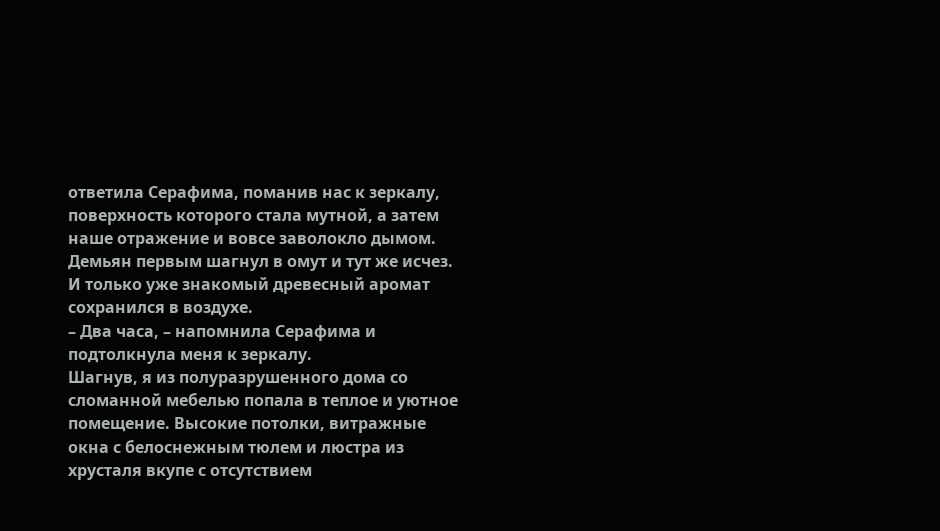ответила Серафима, поманив нас к зеркалу, поверхность которого стала мутной, а затем наше отражение и вовсе заволокло дымом.
Демьян первым шагнул в омут и тут же исчез. И только уже знакомый древесный аромат сохранился в воздухе.
– Два часа, – напомнила Серафима и подтолкнула меня к зеркалу.
Шагнув, я из полуразрушенного дома со сломанной мебелью попала в теплое и уютное помещение. Высокие потолки, витражные окна с белоснежным тюлем и люстра из хрусталя вкупе с отсутствием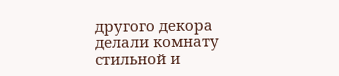другого декора делали комнату стильной и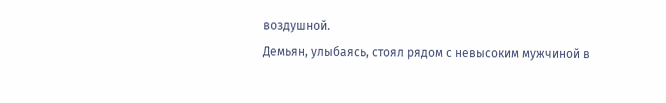воздушной.
Демьян, улыбаясь, стоял рядом с невысоким мужчиной в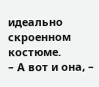идеально скроенном костюме.
– А вот и она, –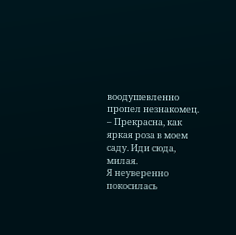воодушевленно пропел незнакомец. – Прекрасна, как яркая роза в моем саду. Иди сюда, милая.
Я неуверенно покосилась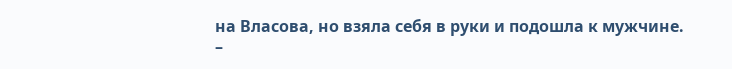на Власова, но взяла себя в руки и подошла к мужчине.
–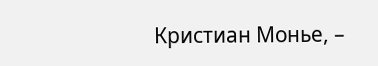Кристиан Монье, –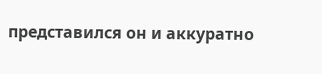представился он и аккуратно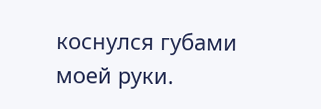коснулся губами моей руки.